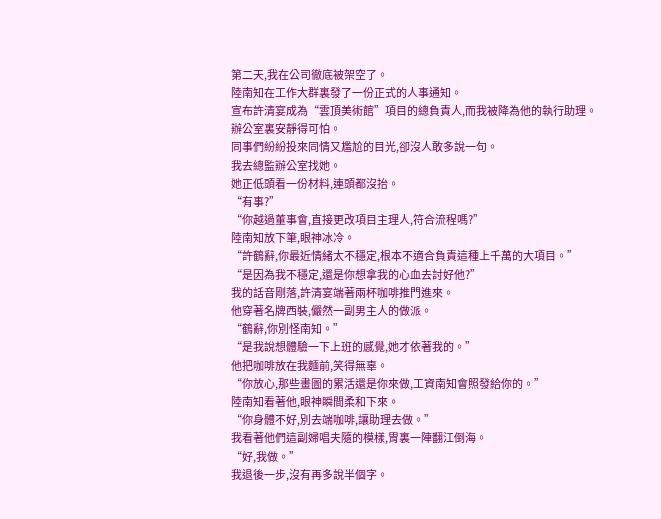第二天,我在公司徹底被架空了。
陸南知在工作大群裏發了一份正式的人事通知。
宣布許清宴成為“雲頂美術館”項目的總負責人,而我被降為他的執行助理。
辦公室裏安靜得可怕。
同事們紛紛投來同情又尷尬的目光,卻沒人敢多說一句。
我去總監辦公室找她。
她正低頭看一份材料,連頭都沒抬。
“有事?”
“你越過董事會,直接更改項目主理人,符合流程嗎?”
陸南知放下筆,眼神冰冷。
“許鶴辭,你最近情緒太不穩定,根本不適合負責這種上千萬的大項目。”
“是因為我不穩定,還是你想拿我的心血去討好他?”
我的話音剛落,許清宴端著兩杯咖啡推門進來。
他穿著名牌西裝,儼然一副男主人的做派。
“鶴辭,你別怪南知。”
“是我說想體驗一下上班的感覺,她才依著我的。”
他把咖啡放在我麵前,笑得無辜。
“你放心,那些畫圖的累活還是你來做,工資南知會照發給你的。”
陸南知看著他,眼神瞬間柔和下來。
“你身體不好,別去端咖啡,讓助理去做。”
我看著他們這副婦唱夫隨的模樣,胃裏一陣翻江倒海。
“好,我做。”
我退後一步,沒有再多說半個字。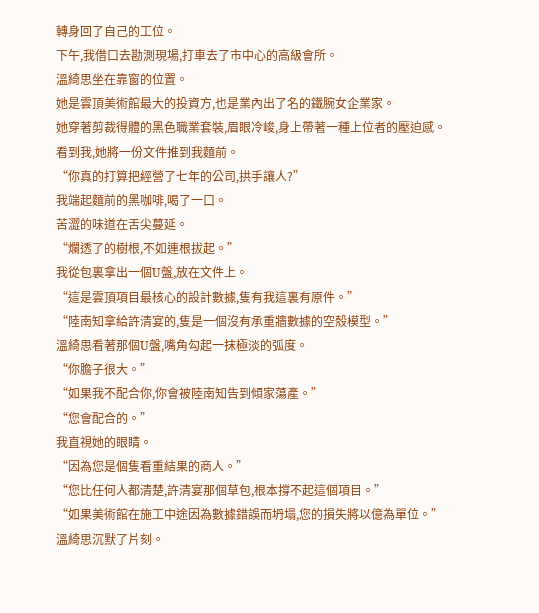轉身回了自己的工位。
下午,我借口去勘測現場,打車去了市中心的高級會所。
溫綺思坐在靠窗的位置。
她是雲頂美術館最大的投資方,也是業內出了名的鐵腕女企業家。
她穿著剪裁得體的黑色職業套裝,眉眼冷峻,身上帶著一種上位者的壓迫感。
看到我,她將一份文件推到我麵前。
“你真的打算把經營了七年的公司,拱手讓人?”
我端起麵前的黑咖啡,喝了一口。
苦澀的味道在舌尖蔓延。
“爛透了的樹根,不如連根拔起。”
我從包裏拿出一個U盤,放在文件上。
“這是雲頂項目最核心的設計數據,隻有我這裏有原件。”
“陸南知拿給許清宴的,隻是一個沒有承重牆數據的空殼模型。”
溫綺思看著那個U盤,嘴角勾起一抹極淡的弧度。
“你膽子很大。”
“如果我不配合你,你會被陸南知告到傾家蕩產。”
“您會配合的。”
我直視她的眼睛。
“因為您是個隻看重結果的商人。”
“您比任何人都清楚,許清宴那個草包,根本撐不起這個項目。”
“如果美術館在施工中途因為數據錯誤而坍塌,您的損失將以億為單位。”
溫綺思沉默了片刻。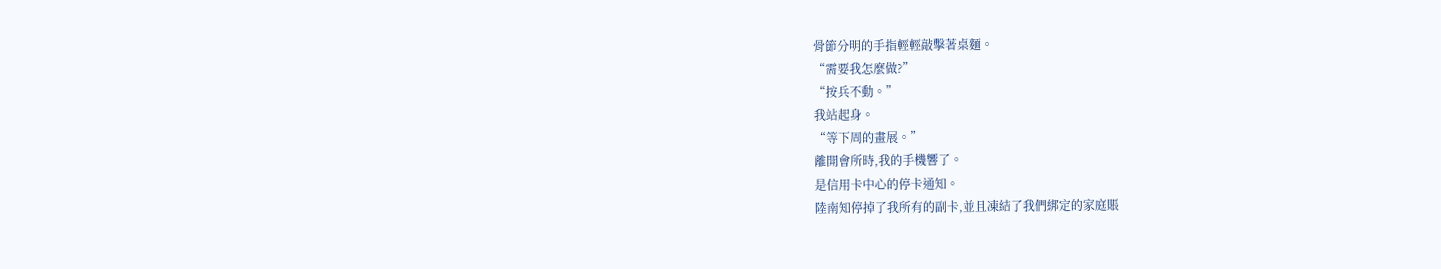骨節分明的手指輕輕敲擊著桌麵。
“需要我怎麼做?”
“按兵不動。”
我站起身。
“等下周的畫展。”
離開會所時,我的手機響了。
是信用卡中心的停卡通知。
陸南知停掉了我所有的副卡,並且凍結了我們綁定的家庭賬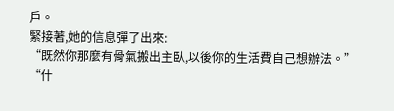戶。
緊接著,她的信息彈了出來:
“既然你那麼有骨氣搬出主臥,以後你的生活費自己想辦法。”
“什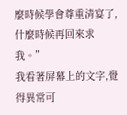麼時候學會尊重清宴了,什麼時候再回來求我。”
我看著屏幕上的文字,覺得異常可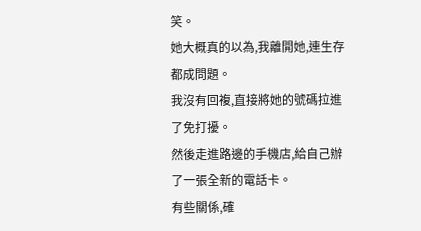笑。
她大概真的以為,我離開她,連生存都成問題。
我沒有回複,直接將她的號碼拉進了免打擾。
然後走進路邊的手機店,給自己辦了一張全新的電話卡。
有些關係,確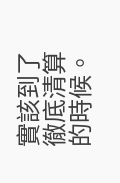實該到了徹底清算的時候。